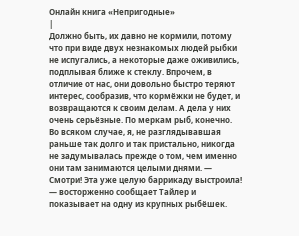Онлайн книга «Непригодные»
|
Должно быть, их давно не кормили, потому что при виде двух незнакомых людей рыбки не испугались, а некоторые даже оживились, подплывая ближе к стеклу. Впрочем, в отличие от нас, они довольно быстро теряют интерес, сообразив, что кормёжки не будет, и возвращаются к своим делам. А дела у них очень серьёзные. По меркам рыб, конечно. Во всяком случае, я, не разглядывавшая раньше так долго и так пристально, никогда не задумывалась прежде о том, чем именно они там занимаются целыми днями. — Смотри! Эта уже целую баррикаду выстроила! — восторженно сообщает Тайлер и показывает на одну из крупных рыбёшек.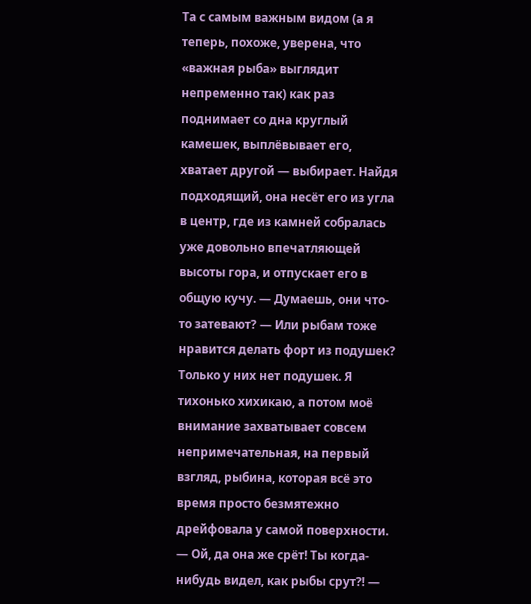Та с самым важным видом (а я теперь, похоже, уверена, что «важная рыба» выглядит непременно так) как раз поднимает со дна круглый камешек, выплёвывает его, хватает другой — выбирает. Найдя подходящий, она несёт его из угла в центр, где из камней собралась уже довольно впечатляющей высоты гора, и отпускает его в общую кучу. — Думаешь, они что-то затевают? — Или рыбам тоже нравится делать форт из подушек? Только у них нет подушек. Я тихонько хихикаю, а потом моё внимание захватывает совсем непримечательная, на первый взгляд, рыбина, которая всё это время просто безмятежно дрейфовала у самой поверхности. — Ой, да она же срёт! Ты когда-нибудь видел, как рыбы срут⁈ —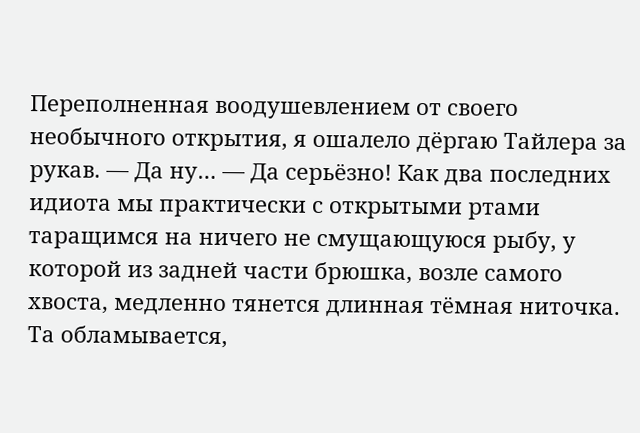Переполненная воодушевлением от своего необычного открытия, я ошалело дёргаю Тайлера за рукав. — Да ну… — Да серьёзно! Как два последних идиота мы практически с открытыми ртами таращимся на ничего не смущающуюся рыбу, у которой из задней части брюшка, возле самого хвоста, медленно тянется длинная тёмная ниточка. Та обламывается,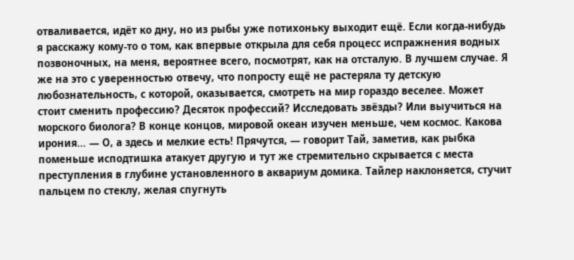отваливается, идёт ко дну, но из рыбы уже потихоньку выходит ещё. Если когда-нибудь я расскажу кому-то о том, как впервые открыла для себя процесс испражнения водных позвоночных, на меня, вероятнее всего, посмотрят, как на отсталую. В лучшем случае. Я же на это с уверенностью отвечу, что попросту ещё не растеряла ту детскую любознательность, с которой, оказывается, смотреть на мир гораздо веселее. Может стоит сменить профессию? Десяток профессий? Исследовать звёзды? Или выучиться на морского биолога? В конце концов, мировой океан изучен меньше, чем космос. Какова ирония… — О, а здесь и мелкие есть! Прячутся, — говорит Тай, заметив, как рыбка поменьше исподтишка атакует другую и тут же стремительно скрывается с места преступления в глубине установленного в аквариум домика. Тайлер наклоняется, стучит пальцем по стеклу, желая спугнуть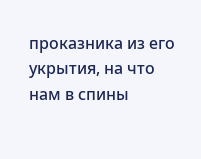проказника из его укрытия, на что нам в спины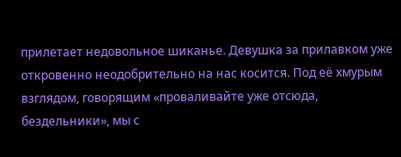прилетает недовольное шиканье. Девушка за прилавком уже откровенно неодобрительно на нас косится. Под её хмурым взглядом, говорящим «проваливайте уже отсюда, бездельники», мы с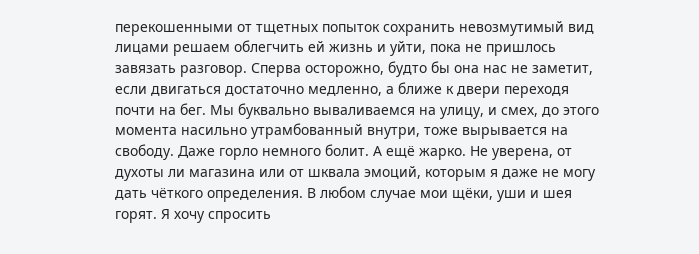перекошенными от тщетных попыток сохранить невозмутимый вид лицами решаем облегчить ей жизнь и уйти, пока не пришлось завязать разговор. Сперва осторожно, будто бы она нас не заметит, если двигаться достаточно медленно, а ближе к двери переходя почти на бег. Мы буквально вываливаемся на улицу, и смех, до этого момента насильно утрамбованный внутри, тоже вырывается на свободу. Даже горло немного болит. А ещё жарко. Не уверена, от духоты ли магазина или от шквала эмоций, которым я даже не могу дать чёткого определения. В любом случае мои щёки, уши и шея горят. Я хочу спросить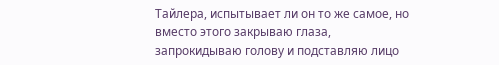Тайлера, испытывает ли он то же самое, но вместо этого закрываю глаза, запрокидываю голову и подставляю лицо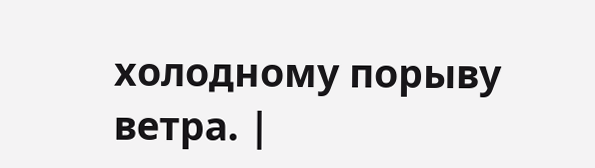холодному порыву ветра. |